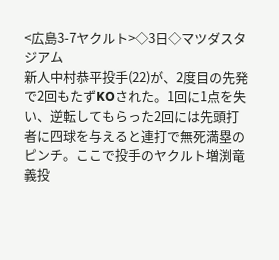<広島3-7ヤクルト>◇3日◇マツダスタジアム
新人中村恭平投手(22)が、2度目の先発で2回もたずKOされた。1回に1点を失い、逆転してもらった2回には先頭打者に四球を与えると連打で無死満塁のピンチ。ここで投手のヤクルト増渕竜義投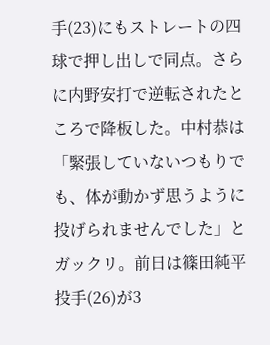手(23)にもストレートの四球で押し出しで同点。さらに内野安打で逆転されたところで降板した。中村恭は「緊張していないつもりでも、体が動かず思うように投げられませんでした」とガックリ。前日は篠田純平投手(26)が3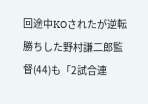回途中KOされたが逆転勝ちした野村謙二郎監督(44)も「2試合連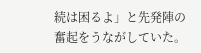続は困るよ」と先発陣の奮起をうながしていた。